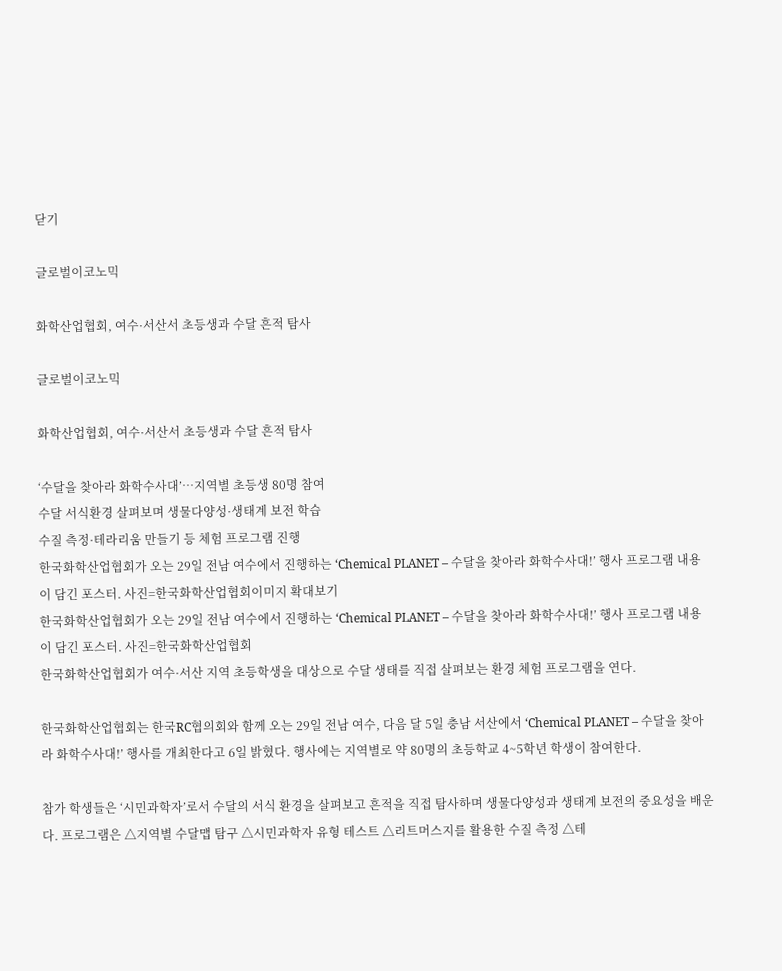닫기

글로벌이코노믹

화학산업협회, 여수·서산서 초등생과 수달 흔적 탐사

글로벌이코노믹

화학산업협회, 여수·서산서 초등생과 수달 흔적 탐사

‘수달을 찾아라 화학수사대’…지역별 초등생 80명 참여
수달 서식환경 살펴보며 생물다양성·생태계 보전 학습
수질 측정·테라리움 만들기 등 체험 프로그램 진행
한국화학산업협회가 오는 29일 전남 여수에서 진행하는 ‘Chemical PLANET – 수달을 찾아라 화학수사대!’ 행사 프로그램 내용이 담긴 포스터. 사진=한국화학산업협회이미지 확대보기
한국화학산업협회가 오는 29일 전남 여수에서 진행하는 ‘Chemical PLANET – 수달을 찾아라 화학수사대!’ 행사 프로그램 내용이 담긴 포스터. 사진=한국화학산업협회
한국화학산업협회가 여수·서산 지역 초등학생을 대상으로 수달 생태를 직접 살펴보는 환경 체험 프로그램을 연다.

한국화학산업협회는 한국RC협의회와 함께 오는 29일 전남 여수, 다음 달 5일 충남 서산에서 ‘Chemical PLANET – 수달을 찾아라 화학수사대!’ 행사를 개최한다고 6일 밝혔다. 행사에는 지역별로 약 80명의 초등학교 4~5학년 학생이 참여한다.

참가 학생들은 ‘시민과학자’로서 수달의 서식 환경을 살펴보고 흔적을 직접 탐사하며 생물다양성과 생태계 보전의 중요성을 배운다. 프로그램은 △지역별 수달맵 탐구 △시민과학자 유형 테스트 △리트머스지를 활용한 수질 측정 △테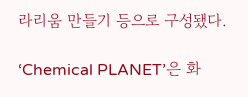라리움 만들기 등으로 구성됐다.

‘Chemical PLANET’은 화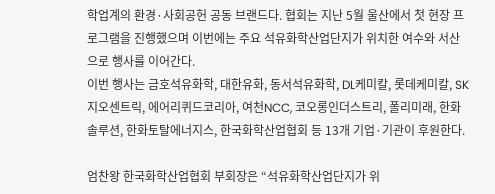학업계의 환경·사회공헌 공동 브랜드다. 협회는 지난 5월 울산에서 첫 현장 프로그램을 진행했으며 이번에는 주요 석유화학산업단지가 위치한 여수와 서산으로 행사를 이어간다.
이번 행사는 금호석유화학, 대한유화, 동서석유화학, DL케미칼, 롯데케미칼, SK지오센트릭, 에어리퀴드코리아, 여천NCC, 코오롱인더스트리, 폴리미래, 한화솔루션, 한화토탈에너지스, 한국화학산업협회 등 13개 기업·기관이 후원한다.

엄찬왕 한국화학산업협회 부회장은 “석유화학산업단지가 위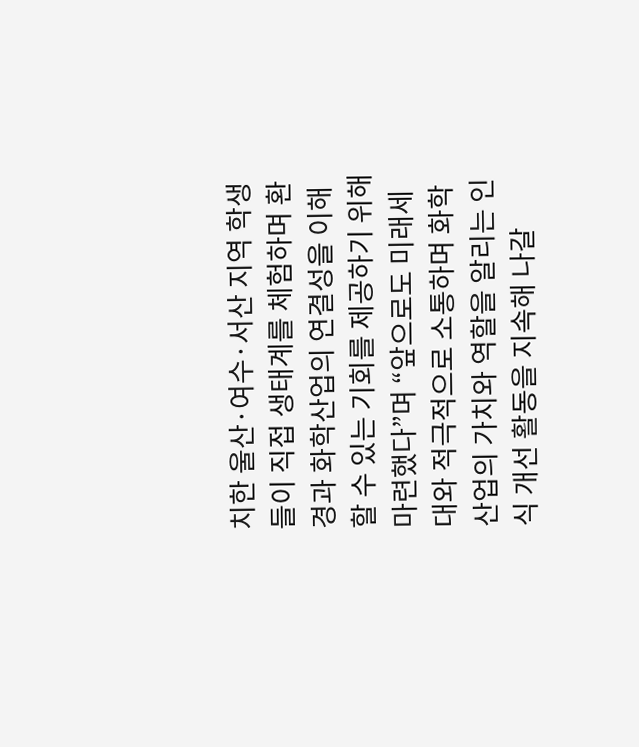치한 울산·여수·서산 지역 학생들이 직접 생태계를 체험하며 환경과 화학산업의 연결성을 이해할 수 있는 기회를 제공하기 위해 마련했다”며 “앞으로도 미래세대와 적극적으로 소통하며 화학산업의 가치와 역할을 알리는 인식 개선 활동을 지속해 나갈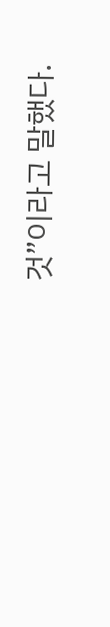것”이라고 말했다.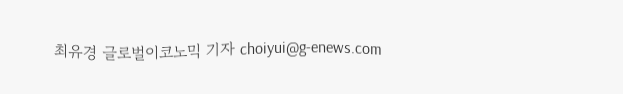최유경 글로벌이코노믹 기자 choiyui@g-enews.com